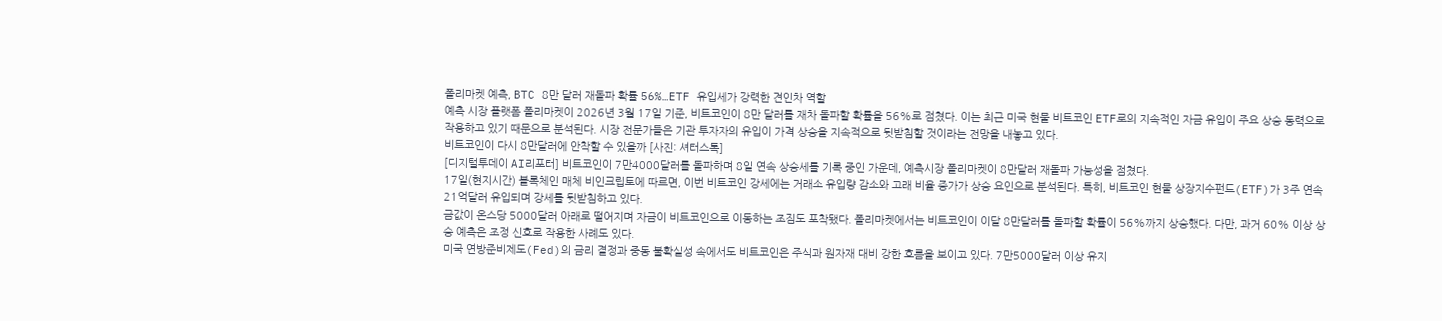폴리마켓 예측, BTC 8만 달러 재돌파 확률 56%…ETF 유입세가 강력한 견인차 역할
예측 시장 플랫폼 폴리마켓이 2026년 3월 17일 기준, 비트코인이 8만 달러를 재차 돌파할 확률을 56%로 점쳤다. 이는 최근 미국 현물 비트코인 ETF로의 지속적인 자금 유입이 주요 상승 동력으로 작용하고 있기 때문으로 분석된다. 시장 전문가들은 기관 투자자의 유입이 가격 상승을 지속적으로 뒷받침할 것이라는 전망을 내놓고 있다.
비트코인이 다시 8만달러에 안착할 수 있을까 [사진: 셔터스톡]
[디지털투데이 AI리포터] 비트코인이 7만4000달러를 돌파하며 8일 연속 상승세를 기록 중인 가운데, 예측시장 폴리마켓이 8만달러 재돌파 가능성을 점쳤다.
17일(현지시간) 블록체인 매체 비인크립토에 따르면, 이번 비트코인 강세에는 거래소 유입량 감소와 고래 비율 증가가 상승 요인으로 분석된다. 특히, 비트코인 현물 상장지수펀드(ETF)가 3주 연속 21억달러 유입되며 강세를 뒷받침하고 있다.
금값이 온스당 5000달러 아래로 떨어지며 자금이 비트코인으로 이동하는 조짐도 포착됐다. 폴리마켓에서는 비트코인이 이달 8만달러를 돌파할 확률이 56%까지 상승했다. 다만, 과거 60% 이상 상승 예측은 조정 신호로 작용한 사례도 있다.
미국 연방준비제도(Fed)의 금리 결정과 중동 불확실성 속에서도 비트코인은 주식과 원자재 대비 강한 흐름을 보이고 있다. 7만5000달러 이상 유지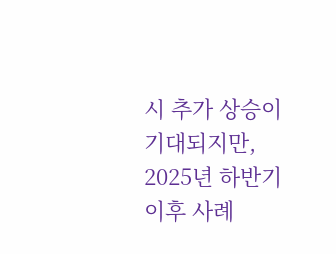시 추가 상승이 기대되지만, 2025년 하반기 이후 사례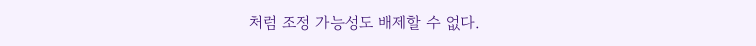처럼 조정 가능성도 배제할 수 없다.